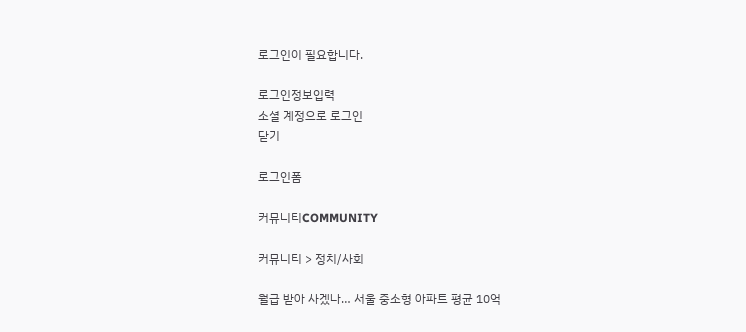로그인이 필요합니다.

로그인정보입력
소셜 계정으로 로그인
닫기

로그인폼

커뮤니티COMMUNITY

커뮤니티 > 정치/사회

월급 받아 사겠나… 서울 중소형 아파트 평균 10억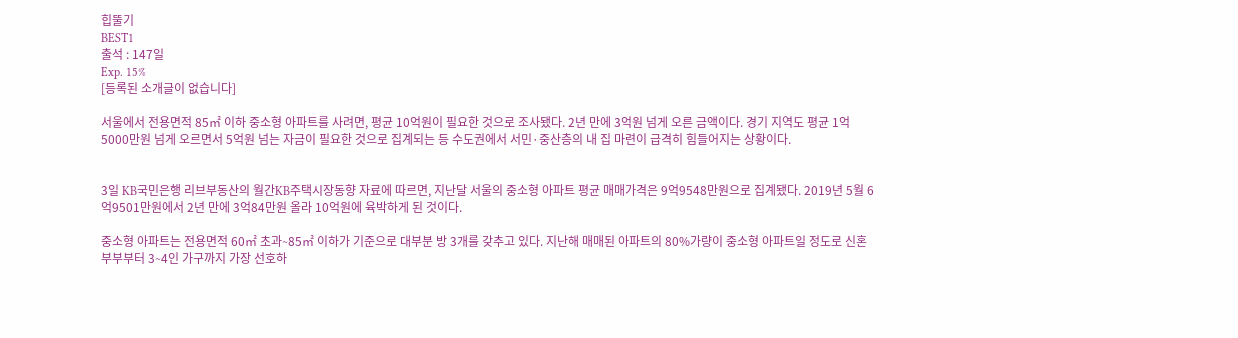힙뚤기
BEST1
출석 : 147일
Exp. 15%
[등록된 소개글이 없습니다]

서울에서 전용면적 85㎡ 이하 중소형 아파트를 사려면, 평균 10억원이 필요한 것으로 조사됐다. 2년 만에 3억원 넘게 오른 금액이다. 경기 지역도 평균 1억5000만원 넘게 오르면서 5억원 넘는 자금이 필요한 것으로 집계되는 등 수도권에서 서민·중산층의 내 집 마련이 급격히 힘들어지는 상황이다.


3일 KB국민은행 리브부동산의 월간KB주택시장동향 자료에 따르면, 지난달 서울의 중소형 아파트 평균 매매가격은 9억9548만원으로 집계됐다. 2019년 5월 6억9501만원에서 2년 만에 3억84만원 올라 10억원에 육박하게 된 것이다.

중소형 아파트는 전용면적 60㎡ 초과∼85㎡ 이하가 기준으로 대부분 방 3개를 갖추고 있다. 지난해 매매된 아파트의 80%가량이 중소형 아파트일 정도로 신혼부부부터 3∼4인 가구까지 가장 선호하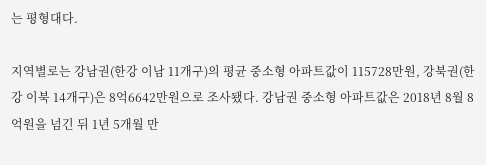는 평형대다.

지역별로는 강남권(한강 이남 11개구)의 평균 중소형 아파트값이 115728만원, 강북권(한강 이북 14개구)은 8억6642만원으로 조사됐다. 강남권 중소형 아파트값은 2018년 8월 8억원을 넘긴 뒤 1년 5개월 만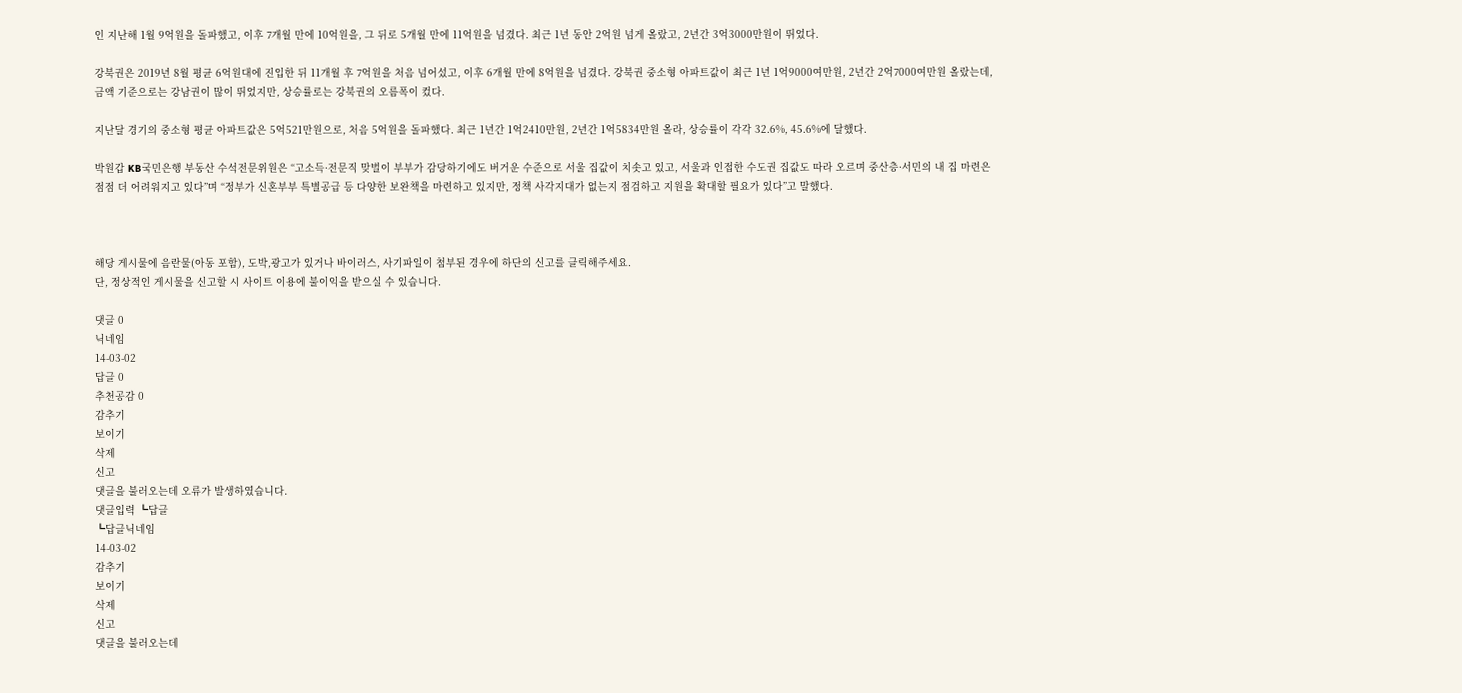인 지난해 1월 9억원을 돌파했고, 이후 7개월 만에 10억원을, 그 뒤로 5개월 만에 11억원을 넘겼다. 최근 1년 동안 2억원 넘게 올랐고, 2년간 3억3000만원이 뛰었다.

강북권은 2019년 8월 평균 6억원대에 진입한 뒤 11개월 후 7억원을 처음 넘어섰고, 이후 6개월 만에 8억원을 넘겼다. 강북권 중소형 아파트값이 최근 1년 1억9000여만원, 2년간 2억7000여만원 올랐는데, 금액 기준으로는 강남권이 많이 뛰었지만, 상승률로는 강북권의 오름폭이 컸다.

지난달 경기의 중소형 평균 아파트값은 5억521만원으로, 처음 5억원을 돌파했다. 최근 1년간 1억2410만원, 2년간 1억5834만원 올라, 상승률이 각각 32.6%, 45.6%에 달했다.

박원갑 KB국민은행 부동산 수석전문위원은 “고소득·전문직 맞벌이 부부가 감당하기에도 버거운 수준으로 서울 집값이 치솟고 있고, 서울과 인접한 수도권 집값도 따라 오르며 중산층·서민의 내 집 마련은 점점 더 어려워지고 있다”며 “정부가 신혼부부 특별공급 등 다양한 보완책을 마련하고 있지만, 정책 사각지대가 없는지 점검하고 지원을 확대할 필요가 있다”고 말했다.



해당 게시물에 음란물(아동 포함), 도박,광고가 있거나 바이러스, 사기파일이 첨부된 경우에 하단의 신고를 클릭해주세요.
단, 정상적인 게시물을 신고할 시 사이트 이용에 불이익을 받으실 수 있습니다.

댓글 0
닉네임
14-03-02
답글 0
추천공감 0
감추기
보이기
삭제
신고
댓글을 불러오는데 오류가 발생하였습니다.
댓글입력 ┗답글
┗답글닉네임
14-03-02
감추기
보이기
삭제
신고
댓글을 불러오는데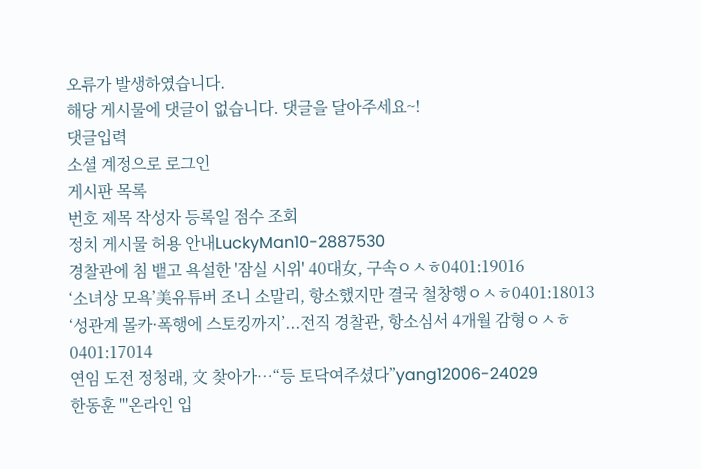오류가 발생하였습니다.
해당 게시물에 댓글이 없습니다. 댓글을 달아주세요~!
댓글입력
소셜 계정으로 로그인
게시판 목록
번호 제목 작성자 등록일 점수 조회
정치 게시물 허용 안내LuckyMan10-2887530
경찰관에 침 뱉고 욕설한 '잠실 시위' 40대女, 구속ㅇㅅㅎ0401:19016
‘소녀상 모욕’美유튜버 조니 소말리, 항소했지만 결국 철창행ㅇㅅㅎ0401:18013
‘성관계 몰카·폭행에 스토킹까지’...전직 경찰관, 항소심서 4개월 감형ㅇㅅㅎ0401:17014
연임 도전 정청래, 文 찾아가…“등 토닥여주셨다”yang12006-24029
한동훈 "'온라인 입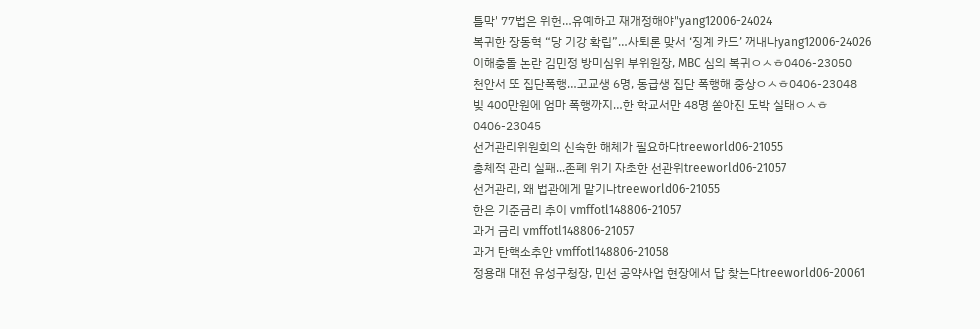틀막' 77법은 위헌…유예하고 재개정해야"yang12006-24024
복귀한 장동혁 “당 기강 확립”…사퇴론 맞서 ‘징계 카드’ 꺼내나yang12006-24026
이해충돌 논란 김민정 방미심위 부위원장, MBC 심의 복귀ㅇㅅㅎ0406-23050
천안서 또 집단폭행…고교생 6명, 동급생 집단 폭행해 중상ㅇㅅㅎ0406-23048
빚 400만원에 엄마 폭행까지…한 학교서만 48명 쏟아진 도박 실태ㅇㅅㅎ0406-23045
선거관리위원회의 신속한 해체가 필요하다treeworld06-21055
총체적 관리 실패...존폐 위기 자초한 선관위treeworld06-21057
선거관리, 왜 법관에게 맡기나treeworld06-21055
한은 기준금리 추이 vmffotl148806-21057
과거 금리 vmffotl148806-21057
과거 탄핵소추안 vmffotl148806-21058
정용래 대전 유성구청장, 민선 공약사업 현장에서 답 찾는다treeworld06-20061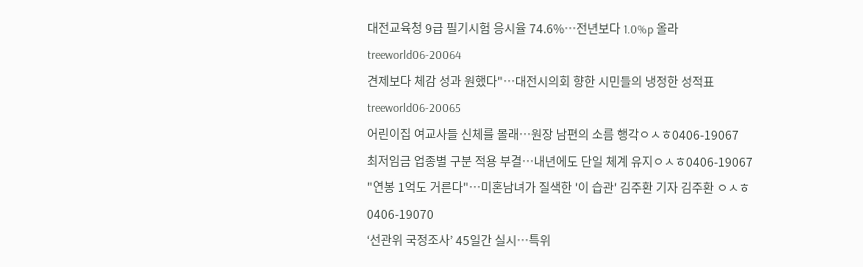대전교육청 9급 필기시험 응시율 74.6%…전년보다 1.0%p 올라treeworld06-20064
견제보다 체감 성과 원했다"…대전시의회 향한 시민들의 냉정한 성적표treeworld06-20065
어린이집 여교사들 신체를 몰래…원장 남편의 소름 행각ㅇㅅㅎ0406-19067
최저임금 업종별 구분 적용 부결…내년에도 단일 체계 유지ㅇㅅㅎ0406-19067
"연봉 1억도 거른다"…미혼남녀가 질색한 '이 습관' 김주환 기자 김주환 ㅇㅅㅎ0406-19070
‘선관위 국정조사’ 45일간 실시…특위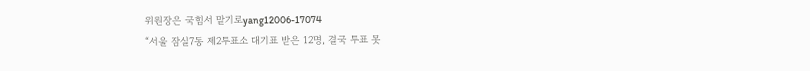위원장은 국힘서 맡기로yang12006-17074
“서울 잠실7동 제2투표소 대기표 받은 12명, 결국 투표 못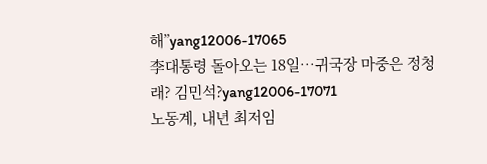해”yang12006-17065
李대통령 돌아오는 18일…귀국장 마중은 정청래? 김민석?yang12006-17071
노동계, 내년 최저임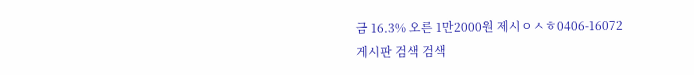금 16.3% 오른 1만2000원 제시ㅇㅅㅎ0406-16072
게시판 검색 검색